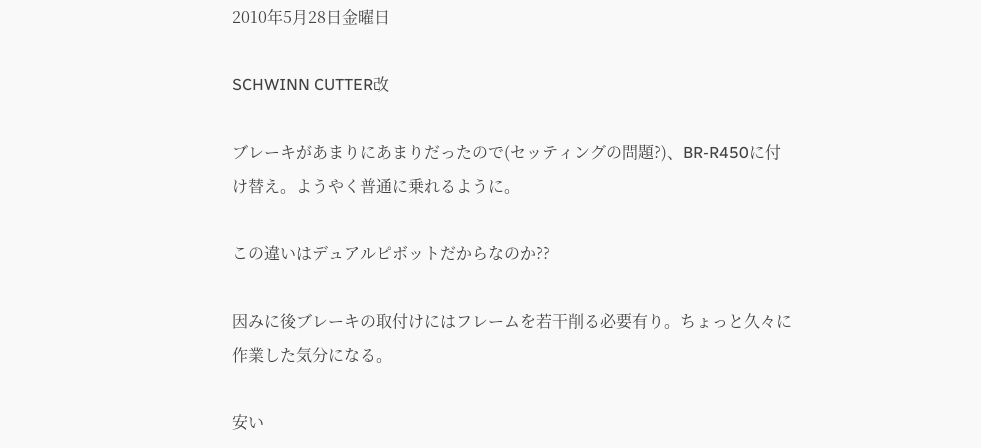2010年5月28日金曜日

SCHWINN CUTTER改

ブレーキがあまりにあまりだったので(セッティングの問題?)、BR-R450に付け替え。ようやく普通に乗れるように。

この違いはデュアルピボットだからなのか??

因みに後ブレーキの取付けにはフレームを若干削る必要有り。ちょっと久々に作業した気分になる。

安い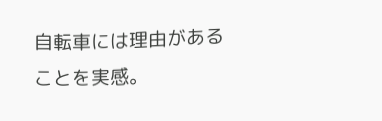自転車には理由があることを実感。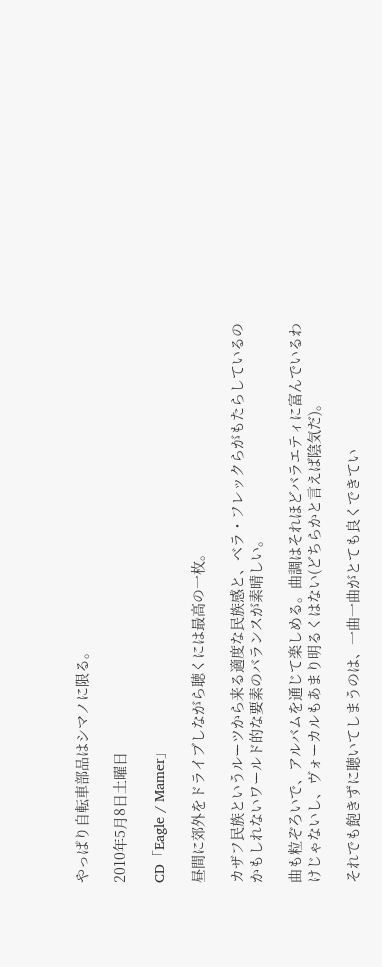やっぱり自転車部品はシマノに限る。

2010年5月8日土曜日

CD「Eagle / Mamer」

昼間に郊外をドライブしながら聴くには最高の一枚。

カザフ民族というルーツから来る適度な民族感と、ベラ・フレックらがもたらしているのかもしれないワールド的な要素のバランスが素晴しい。

曲も粒ぞろいで、アルバムを通じて楽しめる。曲調はそれほどバラエティに富んでいるわけじゃないし、ヴォーカルもあまり明るくはない(どちらかと言えば陰気だ)。

それでも飽きずに聴いてしまうのは、一曲一曲がとても良くできてい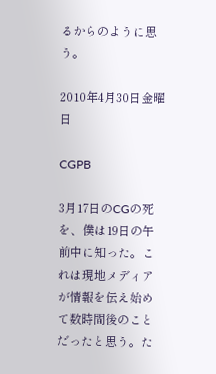るからのように思う。

2010年4月30日金曜日

CGPB

3月17日のCGの死を、僕は19日の午前中に知った。これは現地メディアが情報を伝え始めて数時間後のことだったと思う。た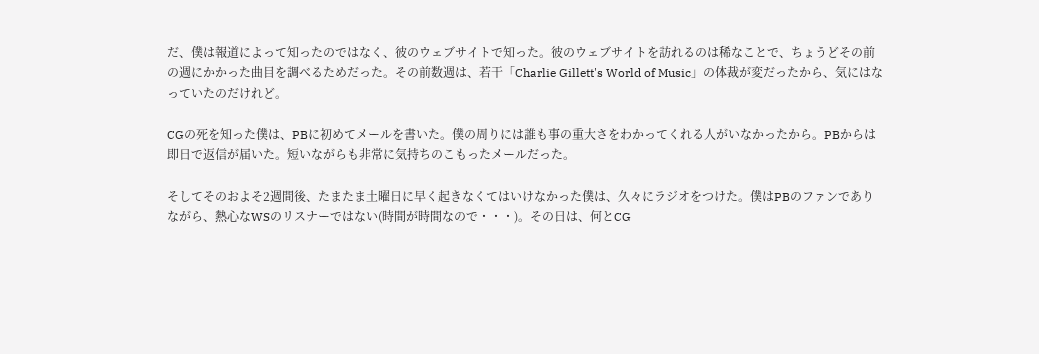だ、僕は報道によって知ったのではなく、彼のウェブサイトで知った。彼のウェブサイトを訪れるのは稀なことで、ちょうどその前の週にかかった曲目を調べるためだった。その前数週は、若干「Charlie Gillett's World of Music」の体裁が変だったから、気にはなっていたのだけれど。

CGの死を知った僕は、PBに初めてメールを書いた。僕の周りには誰も事の重大さをわかってくれる人がいなかったから。PBからは即日で返信が届いた。短いながらも非常に気持ちのこもったメールだった。

そしてそのおよそ2週間後、たまたま土曜日に早く起きなくてはいけなかった僕は、久々にラジオをつけた。僕はPBのファンでありながら、熱心なWSのリスナーではない(時間が時間なので・・・)。その日は、何とCG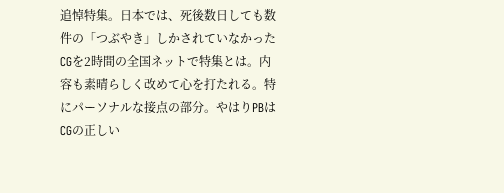追悼特集。日本では、死後数日しても数件の「つぶやき」しかされていなかったCGを2時間の全国ネットで特集とは。内容も素晴らしく改めて心を打たれる。特にパーソナルな接点の部分。やはりPBはCGの正しい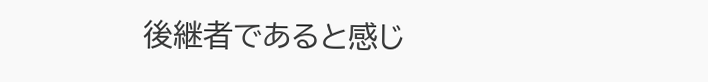後継者であると感じ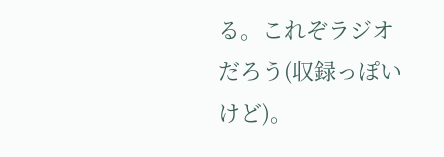る。これぞラジオだろう(収録っぽいけど)。